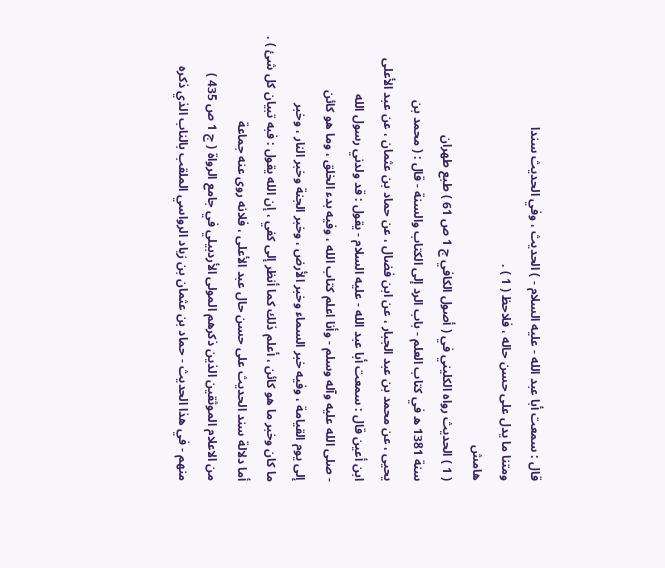قال : سمعت أبا عبد الله - عليه السلام - ) الحديث ، وفي الحديث سندا
ومتنا ما يدل على حسن حاله ، فلاحظ ( 1 ) .
هامش
( 1 ) الحديث رواه الكليني في ( أصول الكافي ج 1 ص 61 ) طبع طهران
سنة 1381 ه في كتاب العلم - باب الرد إلى الكتاب والسنة - قال : ( محمد بن
يحيى ، عن محمد بن عبد الجبار ، عن ابن فضال ، عن حماد بن عثمان ، عن عبد الأعلى
ابن أعين قال : سمعت أبا عبد الله - عليه السلام - يقول : قد ولدني رسول الله
- صلى الله عليه وآله وسلم - وأنا اعلم كتاب الله ، وفيه بدء الخلق ، وما هو كائن
إلى يوم القيامة ، وفيه خبر السماء وخبر الأرض ، وخبر الجنة وخبر النار ، وخبر
ما كان وخبر ما هو كائن ، أعلم ذلك كما أنظر إلى كفي ، إن الله يقول : فبه تبيان كل شئ ) .
أما دلالة سند الحديث على حسن حال عبد الأعلى ، فلانه روى عنه جماعة
من الاعلام الموثقين الذين ذكرهم المولى الأردبيلي في جامع الرواة ( ج 1 ص 435 )
منهم - في هذا الحديث - حماد بن عثمان بن زياد الرواسي الملقب بالناب الذي ذكره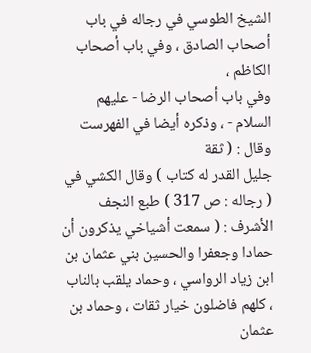الشيخ الطوسي في رجاله في باب أصحاب الصادق ، وفي باب أصحاب الكاظم ،
وفي باب أصحاب الرضا - عليهم السلام - ، وذكره أيضا في الفهرست وقال : ( ثقة
جليل القدر له كتاب ) وقال الكشي في ( رجاله : ص 317 ) طبع النجف
الأشرف : ( سمعت أشياخي يذكرون أن حمادا وجعفرا والحسين بني عثمان بن
ابن زياد الرواسي ، وحماد يلقب بالناب ، كلهم فاضلون خيار ثقات ، وحماد بن
عثمان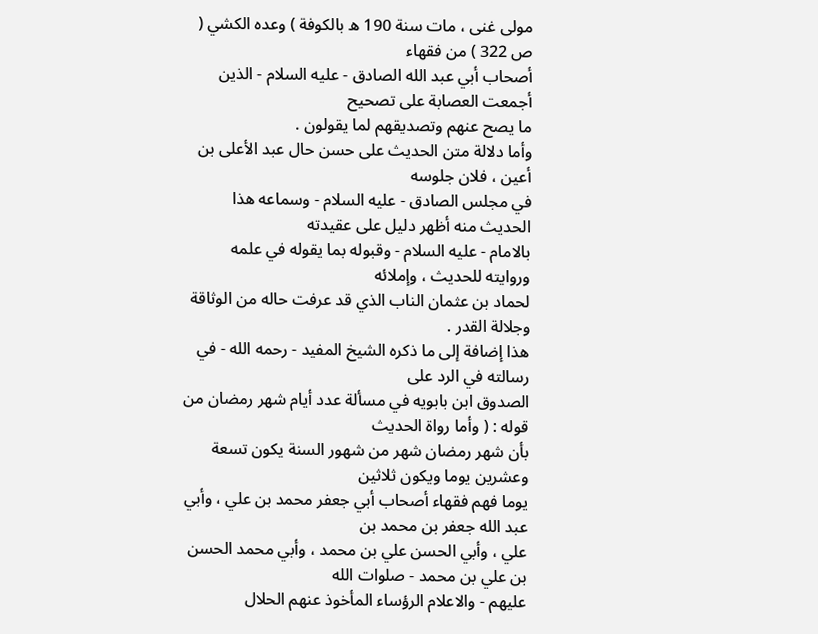مولى غنى ، مات سنة 190 ه بالكوفة ) وعده الكشي ( ص 322 ) من فقهاء
أصحاب أبي عبد الله الصادق - عليه السلام - الذين أجمعت العصابة على تصحيح
ما يصح عنهم وتصديقهم لما يقولون .
وأما دلالة متن الحديث على حسن حال عبد الأعلى بن أعين ، فلان جلوسه
في مجلس الصادق - عليه السلام - وسماعه هذا الحديث منه أظهر دليل على عقيدته
بالامام - عليه السلام - وقبوله بما يقوله في علمه وروايته للحديث ، وإملائه
لحماد بن عثمان الناب الذي قد عرفت حاله من الوثاقة وجلالة القدر .
هذا إضافة إلى ما ذكره الشيخ المفيد - رحمه الله - في رسالته في الرد على
الصدوق ابن بابويه في مسألة عدد أيام شهر رمضان من قوله : ( وأما رواة الحديث
بأن شهر رمضان شهر من شهور السنة يكون تسعة وعشرين يوما ويكون ثلاثين
يوما فهم فقهاء أصحاب أبي جعفر محمد بن علي ، وأبي عبد الله جعفر بن محمد بن
علي ، وأبي الحسن علي بن محمد ، وأبي محمد الحسن بن علي بن محمد - صلوات الله
عليهم - والاعلام الرؤساء المأخوذ عنهم الحلال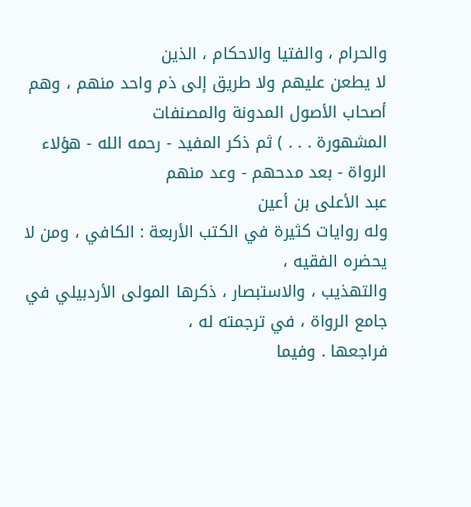والحرام ، والفتيا والاحكام ، الذين
لا يطعن عليهم ولا طريق إلى ذم واحد منهم ، وهم أصحاب الأصول المدونة والمصنفات
المشهورة . . . ) ثم ذكر المفيد - رحمه الله - هؤلاء الرواة - بعد مدحهم - وعد منهم
عبد الأعلى بن أعين
وله روايات كثيرة في الكتب الأربعة : الكافي ، ومن لا يحضره الفقيه ،
والتهذيب ، والاستبصار ، ذكرها المولى الأردبيلي في جامع الرواة ، في ترجمته له ،
فراجعها . وفيما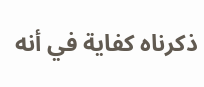ذكرناه كفاية في أنه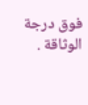فوق درجة الوثاقة .